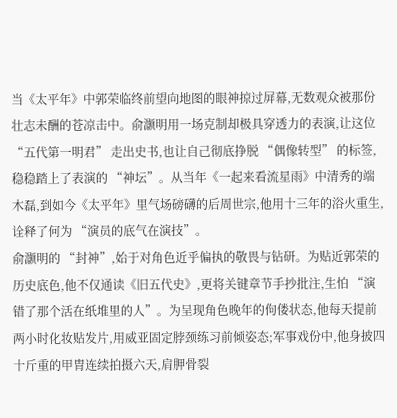当《太平年》中郭荣临终前望向地图的眼神掠过屏幕,无数观众被那份壮志未酬的苍凉击中。俞灏明用一场克制却极具穿透力的表演,让这位 “五代第一明君” 走出史书,也让自己彻底挣脱 “偶像转型” 的标签,稳稳踏上了表演的 “神坛”。从当年《一起来看流星雨》中清秀的端木磊,到如今《太平年》里气场磅礴的后周世宗,他用十三年的浴火重生,诠释了何为 “演员的底气在演技”。
俞灏明的 “封神”,始于对角色近乎偏执的敬畏与钻研。为贴近郭荣的历史底色,他不仅通读《旧五代史》,更将关键章节手抄批注,生怕 “演错了那个活在纸堆里的人”。为呈现角色晚年的佝偻状态,他每天提前两小时化妆贴发片,用威亚固定脖颈练习前倾姿态;军事戏份中,他身披四十斤重的甲胄连续拍摄六天,肩胛骨裂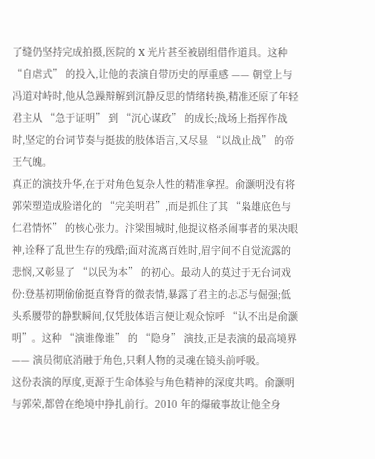了缝仍坚持完成拍摄,医院的 X 光片甚至被剧组借作道具。这种 “自虐式” 的投入,让他的表演自带历史的厚重感 —— 朝堂上与冯道对峙时,他从急躁辩解到沉静反思的情绪转换,精准还原了年轻君主从 “急于证明” 到 “沉心谋政” 的成长;战场上指挥作战时,坚定的台词节奏与挺拔的肢体语言,又尽显 “以战止战” 的帝王气魄。
真正的演技升华,在于对角色复杂人性的精准拿捏。俞灏明没有将郭荣塑造成脸谱化的 “完美明君”,而是抓住了其 “枭雄底色与仁君情怀” 的核心张力。汴梁围城时,他提议格杀闹事者的果决眼神,诠释了乱世生存的残酷;面对流离百姓时,眉宇间不自觉流露的悲悯,又彰显了 “以民为本” 的初心。最动人的莫过于无台词戏份:登基初期偷偷挺直脊背的微表情,暴露了君主的忐忑与倔强;低头系腰带的静默瞬间,仅凭肢体语言便让观众惊呼 “认不出是俞灏明”。这种 “演谁像谁” 的 “隐身” 演技,正是表演的最高境界 —— 演员彻底消融于角色,只剩人物的灵魂在镜头前呼吸。
这份表演的厚度,更源于生命体验与角色精神的深度共鸣。俞灏明与郭荣,都曾在绝境中挣扎前行。2010 年的爆破事故让他全身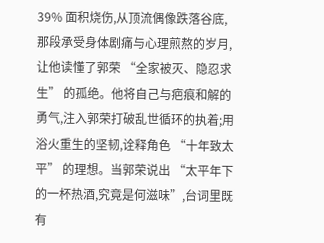39% 面积烧伤,从顶流偶像跌落谷底,那段承受身体剧痛与心理煎熬的岁月,让他读懂了郭荣 “全家被灭、隐忍求生” 的孤绝。他将自己与疤痕和解的勇气,注入郭荣打破乱世循环的执着;用浴火重生的坚韧,诠释角色 “十年致太平” 的理想。当郭荣说出 “太平年下的一杯热酒,究竟是何滋味”,台词里既有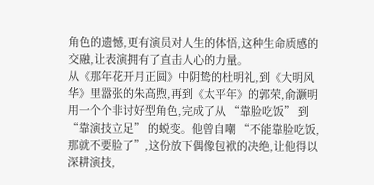角色的遗憾,更有演员对人生的体悟,这种生命质感的交融,让表演拥有了直击人心的力量。
从《那年花开月正圆》中阴鸷的杜明礼,到《大明风华》里嚣张的朱高煦,再到《太平年》的郭荣,俞灏明用一个个非讨好型角色,完成了从 “靠脸吃饭” 到 “靠演技立足” 的蜕变。他曾自嘲 “不能靠脸吃饭,那就不要脸了”,这份放下偶像包袱的决绝,让他得以深耕演技,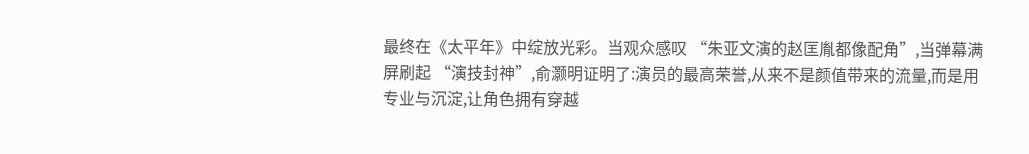最终在《太平年》中绽放光彩。当观众感叹 “朱亚文演的赵匡胤都像配角”,当弹幕满屏刷起 “演技封神”,俞灏明证明了:演员的最高荣誉,从来不是颜值带来的流量,而是用专业与沉淀,让角色拥有穿越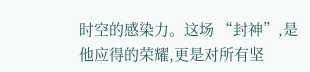时空的感染力。这场 “封神”,是他应得的荣耀,更是对所有坚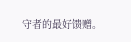守者的最好馈赠。